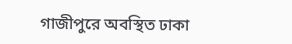গাজীপুরে অবস্থিত ঢাকা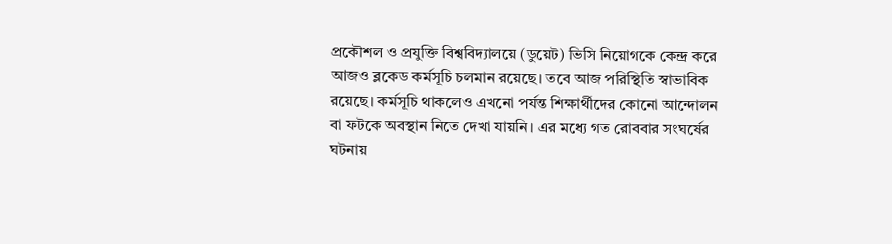প্রকৌশল ও প্রযুক্তি বিশ্ববিদ্যালয়ে (ডুয়েট) ভিসি নিয়োগকে কেন্দ্র করে আজও ব্লকেড কর্মসূচি চলমান রয়েছে। তবে আজ পরিস্থিতি স্বাভাবিক রয়েছে। কর্মসূচি থাকলেও এখনো পর্যন্ত শিক্ষার্থীদের কোনো আন্দোলন বা ফটকে অবস্থান নিতে দেখা যায়নি। এর মধ্যে গত রোববার সংঘর্ষের ঘটনায়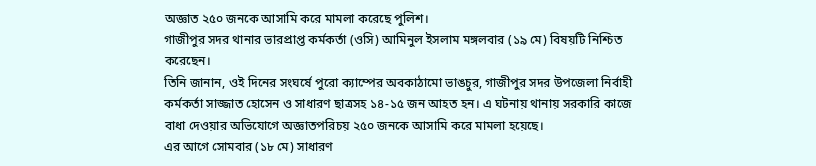অজ্ঞাত ২৫০ জনকে আসামি করে মামলা করেছে পুলিশ।
গাজীপুর সদর থানার ভারপ্রাপ্ত কর্মকর্তা (ওসি) আমিনুল ইসলাম মঙ্গলবার (১৯ মে) বিষয়টি নিশ্চিত করেছেন।
তিনি জানান, ওই দিনের সংঘর্ষে পুরো ক্যাম্পের অবকাঠামো ভাঙচুর, গাজীপুর সদর উপজেলা নির্বাহী কর্মকর্তা সাজ্জাত হোসেন ও সাধারণ ছাত্রসহ ১৪-১৫ জন আহত হন। এ ঘটনায় থানায় সরকারি কাজে বাধা দেওয়ার অভিযোগে অজ্ঞাতপরিচয় ২৫০ জনকে আসামি করে মামলা হয়েছে।
এর আগে সোমবার (১৮ মে) সাধারণ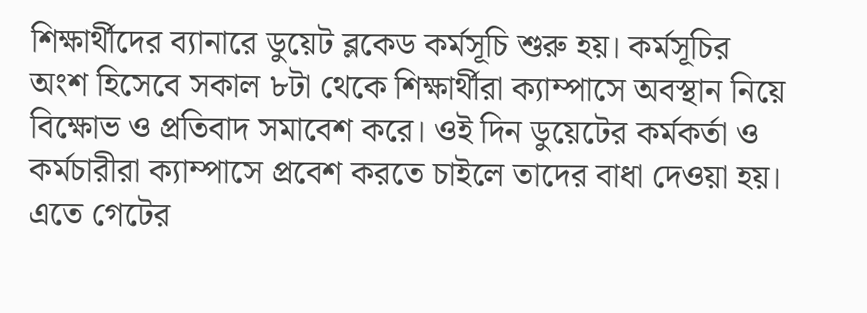শিক্ষার্থীদের ব্যানারে ডুয়েট ব্লকেড কর্মসূচি শুরু হয়। কর্মসূচির অংশ হিসেবে সকাল ৮টা থেকে শিক্ষার্থীরা ক্যাম্পাসে অবস্থান নিয়ে বিক্ষোভ ও প্রতিবাদ সমাবেশ করে। ওই দিন ডুয়েটের কর্মকর্তা ও কর্মচারীরা ক্যাম্পাসে প্রবেশ করতে চাইলে তাদের বাধা দেওয়া হয়। এতে গেটের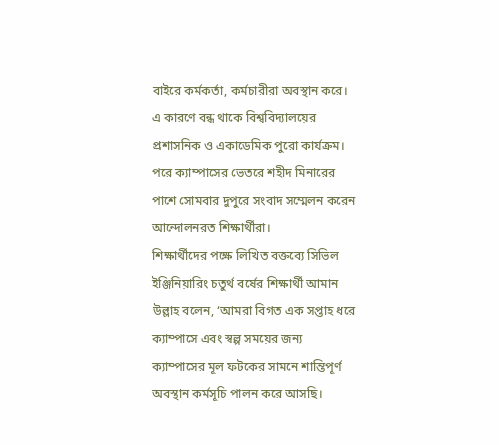বাইরে কর্মকর্তা, কর্মচারীরা অবস্থান করে। এ কারণে বন্ধ থাকে বিশ্ববিদ্যালয়ের প্রশাসনিক ও একাডেমিক পুরো কার্যক্রম। পরে ক্যাম্পাসের ভেতরে শহীদ মিনারের পাশে সোমবার দুপুরে সংবাদ সম্মেলন করেন আন্দোলনরত শিক্ষার্থীরা।
শিক্ষার্থীদের পক্ষে লিখিত বক্তব্যে সিভিল ইঞ্জিনিয়ারিং চতুর্থ বর্ষের শিক্ষার্থী আমান উল্লাহ বলেন, ‘আমরা বিগত এক সপ্তাহ ধরে ক্যাম্পাসে এবং স্বল্প সময়ের জন্য ক্যাম্পাসের মূল ফটকের সামনে শান্তিপূর্ণ অবস্থান কর্মসূচি পালন করে আসছি।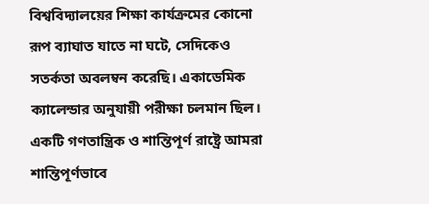বিশ্ববিদ্যালয়ের শিক্ষা কার্যক্রমের কোনো রূপ ব্যাঘাত যাতে না ঘটে, সেদিকেও সতর্কতা অবলম্বন করেছি। একাডেমিক ক্যালেন্ডার অনুযায়ী পরীক্ষা চলমান ছিল। একটি গণতান্ত্রিক ও শান্তিপূর্ণ রাষ্ট্রে আমরা শান্তিপূর্ণভাবে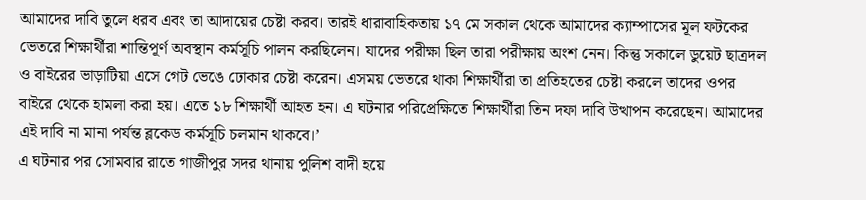আমাদের দাবি তুলে ধরব এবং তা আদায়ের চেষ্টা করব। তারই ধারাবাহিকতায় ১৭ মে সকাল থেকে আমাদের ক্যাম্পাসের মূল ফটকের ভেতরে শিক্ষার্থীরা শান্তিপূর্ণ অবস্থান কর্মসূচি পালন করছিলেন। যাদের পরীক্ষা ছিল তারা পরীক্ষায় অংশ নেন। কিন্তু সকালে ডুয়েট ছাত্রদল ও বাইরের ভাড়াটিয়া এসে গেট ভেঙে ঢোকার চেষ্টা করেন। এসময় ভেতরে থাকা শিক্ষার্থীরা তা প্রতিহতের চেষ্টা করলে তাদের ওপর বাইরে থেকে হামলা করা হয়। এতে ১৮ শিক্ষার্থী আহত হন। এ ঘটনার পরিপ্রেক্ষিতে শিক্ষার্থীরা তিন দফা দাবি উত্থাপন করেছেন। আমাদের এই দাবি না মানা পর্যন্ত ব্লকেড কর্মসূচি চলমান থাকবে।’
এ ঘটনার পর সোমবার রাতে গাজীপুর সদর থানায় পুলিশ বাদী হয়ে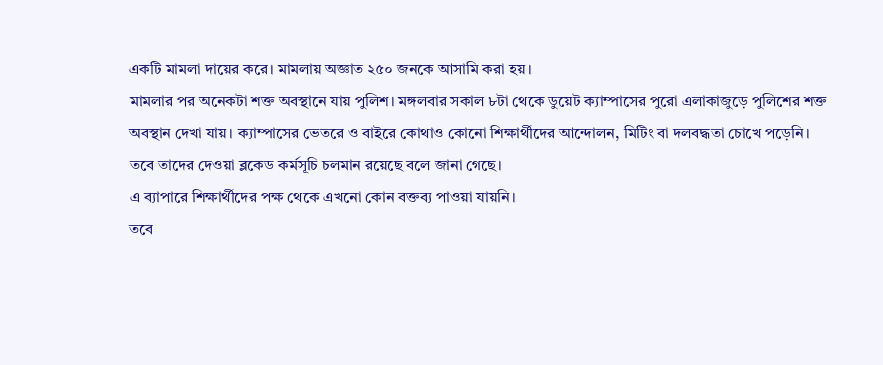একটি মামলা দায়ের করে। মামলায় অজ্ঞাত ২৫০ জনকে আসামি করা হয়।
মামলার পর অনেকটা শক্ত অবস্থানে যায় পুলিশ। মঙ্গলবার সকাল ৮টা থেকে ডুয়েট ক্যাম্পাসের পুরো এলাকাজুড়ে পুলিশের শক্ত অবস্থান দেখা যায়। ক্যাম্পাসের ভেতরে ও বাইরে কোথাও কোনো শিক্ষার্থীদের আন্দোলন, মিটিং বা দলবদ্ধতা চোখে পড়েনি। তবে তাদের দেওয়া ব্লকেড কর্মসূচি চলমান রয়েছে বলে জানা গেছে।
এ ব্যাপারে শিক্ষার্থীদের পক্ষ থেকে এখনো কোন বক্তব্য পাওয়া যায়নি।
তবে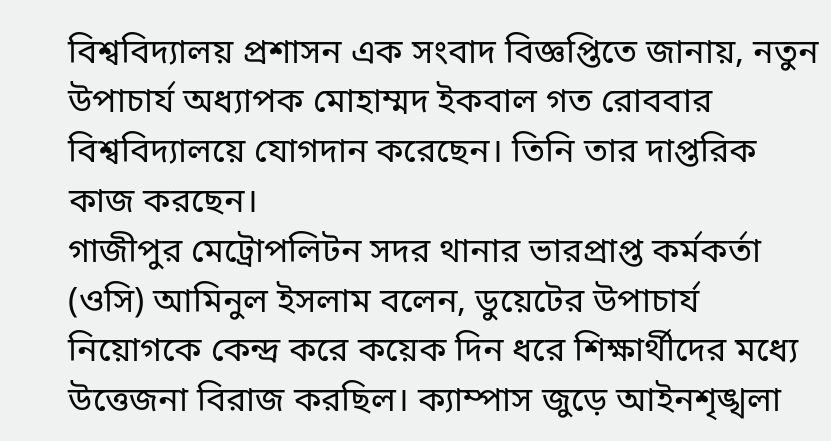বিশ্ববিদ্যালয় প্রশাসন এক সংবাদ বিজ্ঞপ্তিতে জানায়, নতুন উপাচার্য অধ্যাপক মোহাম্মদ ইকবাল গত রোববার বিশ্ববিদ্যালয়ে যোগদান করেছেন। তিনি তার দাপ্তরিক কাজ করছেন।
গাজীপুর মেট্রোপলিটন সদর থানার ভারপ্রাপ্ত কর্মকর্তা (ওসি) আমিনুল ইসলাম বলেন, ডুয়েটের উপাচার্য নিয়োগকে কেন্দ্র করে কয়েক দিন ধরে শিক্ষার্থীদের মধ্যে উত্তেজনা বিরাজ করছিল। ক্যাম্পাস জুড়ে আইনশৃঙ্খলা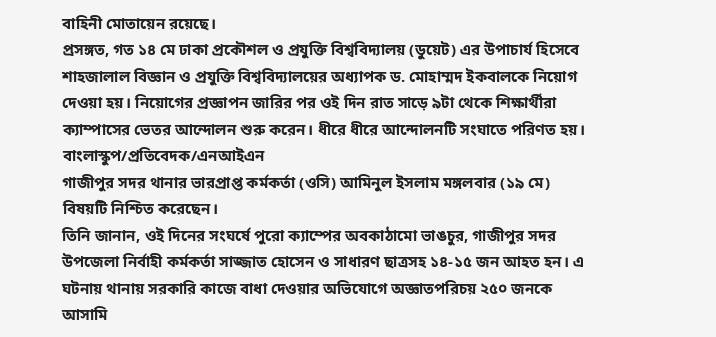বাহিনী মোতায়েন রয়েছে।
প্রসঙ্গত, গত ১৪ মে ঢাকা প্রকৌশল ও প্রযুক্তি বিশ্ববিদ্যালয় (ডুয়েট) এর উপাচার্য হিসেবে শাহজালাল বিজ্ঞান ও প্রযুক্তি বিশ্ববিদ্যালয়ের অধ্যাপক ড. মোহাম্মদ ইকবালকে নিয়োগ দেওয়া হয়। নিয়োগের প্রজ্ঞাপন জারির পর ওই দিন রাত সাড়ে ৯টা থেকে শিক্ষার্থীরা ক্যাম্পাসের ভেতর আন্দোলন শুরু করেন। ধীরে ধীরে আন্দোলনটি সংঘাতে পরিণত হয়।
বাংলাস্কুপ/প্রতিবেদক/এনআইএন
গাজীপুর সদর থানার ভারপ্রাপ্ত কর্মকর্তা (ওসি) আমিনুল ইসলাম মঙ্গলবার (১৯ মে) বিষয়টি নিশ্চিত করেছেন।
তিনি জানান, ওই দিনের সংঘর্ষে পুরো ক্যাম্পের অবকাঠামো ভাঙচুর, গাজীপুর সদর উপজেলা নির্বাহী কর্মকর্তা সাজ্জাত হোসেন ও সাধারণ ছাত্রসহ ১৪-১৫ জন আহত হন। এ ঘটনায় থানায় সরকারি কাজে বাধা দেওয়ার অভিযোগে অজ্ঞাতপরিচয় ২৫০ জনকে আসামি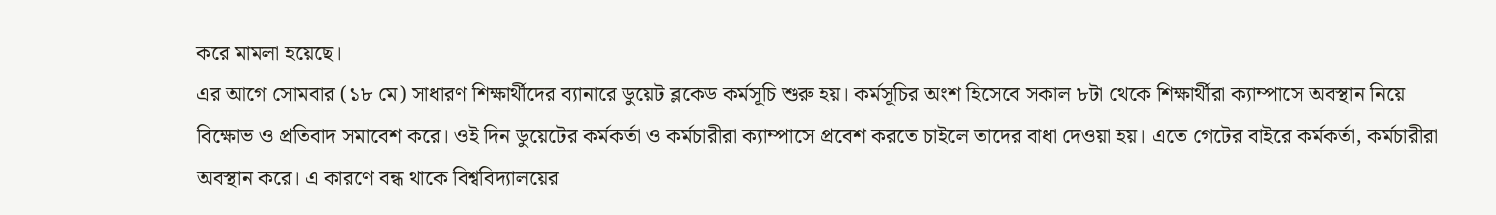করে মামলা হয়েছে।
এর আগে সোমবার (১৮ মে) সাধারণ শিক্ষার্থীদের ব্যানারে ডুয়েট ব্লকেড কর্মসূচি শুরু হয়। কর্মসূচির অংশ হিসেবে সকাল ৮টা থেকে শিক্ষার্থীরা ক্যাম্পাসে অবস্থান নিয়ে বিক্ষোভ ও প্রতিবাদ সমাবেশ করে। ওই দিন ডুয়েটের কর্মকর্তা ও কর্মচারীরা ক্যাম্পাসে প্রবেশ করতে চাইলে তাদের বাধা দেওয়া হয়। এতে গেটের বাইরে কর্মকর্তা, কর্মচারীরা অবস্থান করে। এ কারণে বন্ধ থাকে বিশ্ববিদ্যালয়ের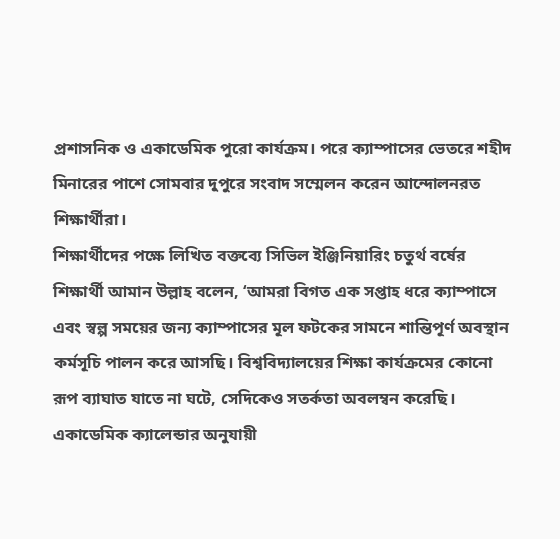প্রশাসনিক ও একাডেমিক পুরো কার্যক্রম। পরে ক্যাম্পাসের ভেতরে শহীদ মিনারের পাশে সোমবার দুপুরে সংবাদ সম্মেলন করেন আন্দোলনরত শিক্ষার্থীরা।
শিক্ষার্থীদের পক্ষে লিখিত বক্তব্যে সিভিল ইঞ্জিনিয়ারিং চতুর্থ বর্ষের শিক্ষার্থী আমান উল্লাহ বলেন, ‘আমরা বিগত এক সপ্তাহ ধরে ক্যাম্পাসে এবং স্বল্প সময়ের জন্য ক্যাম্পাসের মূল ফটকের সামনে শান্তিপূর্ণ অবস্থান কর্মসূচি পালন করে আসছি। বিশ্ববিদ্যালয়ের শিক্ষা কার্যক্রমের কোনো রূপ ব্যাঘাত যাতে না ঘটে, সেদিকেও সতর্কতা অবলম্বন করেছি। একাডেমিক ক্যালেন্ডার অনুযায়ী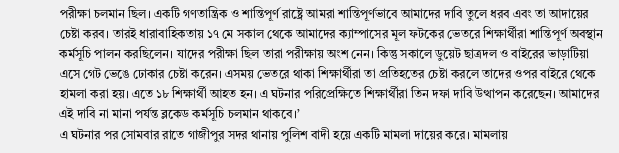পরীক্ষা চলমান ছিল। একটি গণতান্ত্রিক ও শান্তিপূর্ণ রাষ্ট্রে আমরা শান্তিপূর্ণভাবে আমাদের দাবি তুলে ধরব এবং তা আদায়ের চেষ্টা করব। তারই ধারাবাহিকতায় ১৭ মে সকাল থেকে আমাদের ক্যাম্পাসের মূল ফটকের ভেতরে শিক্ষার্থীরা শান্তিপূর্ণ অবস্থান কর্মসূচি পালন করছিলেন। যাদের পরীক্ষা ছিল তারা পরীক্ষায় অংশ নেন। কিন্তু সকালে ডুয়েট ছাত্রদল ও বাইরের ভাড়াটিয়া এসে গেট ভেঙে ঢোকার চেষ্টা করেন। এসময় ভেতরে থাকা শিক্ষার্থীরা তা প্রতিহতের চেষ্টা করলে তাদের ওপর বাইরে থেকে হামলা করা হয়। এতে ১৮ শিক্ষার্থী আহত হন। এ ঘটনার পরিপ্রেক্ষিতে শিক্ষার্থীরা তিন দফা দাবি উত্থাপন করেছেন। আমাদের এই দাবি না মানা পর্যন্ত ব্লকেড কর্মসূচি চলমান থাকবে।’
এ ঘটনার পর সোমবার রাতে গাজীপুর সদর থানায় পুলিশ বাদী হয়ে একটি মামলা দায়ের করে। মামলায়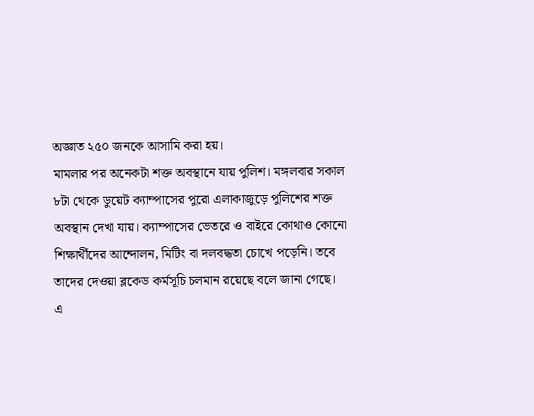অজ্ঞাত ২৫০ জনকে আসামি করা হয়।
মামলার পর অনেকটা শক্ত অবস্থানে যায় পুলিশ। মঙ্গলবার সকাল ৮টা থেকে ডুয়েট ক্যাম্পাসের পুরো এলাকাজুড়ে পুলিশের শক্ত অবস্থান দেখা যায়। ক্যাম্পাসের ভেতরে ও বাইরে কোথাও কোনো শিক্ষার্থীদের আন্দোলন, মিটিং বা দলবদ্ধতা চোখে পড়েনি। তবে তাদের দেওয়া ব্লকেড কর্মসূচি চলমান রয়েছে বলে জানা গেছে।
এ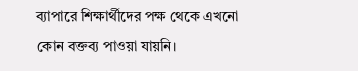ব্যাপারে শিক্ষার্থীদের পক্ষ থেকে এখনো কোন বক্তব্য পাওয়া যায়নি।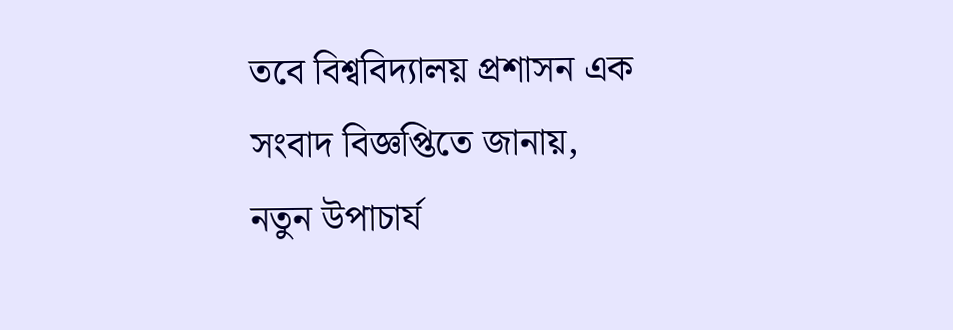তবে বিশ্ববিদ্যালয় প্রশাসন এক সংবাদ বিজ্ঞপ্তিতে জানায়, নতুন উপাচার্য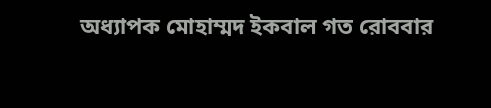অধ্যাপক মোহাম্মদ ইকবাল গত রোববার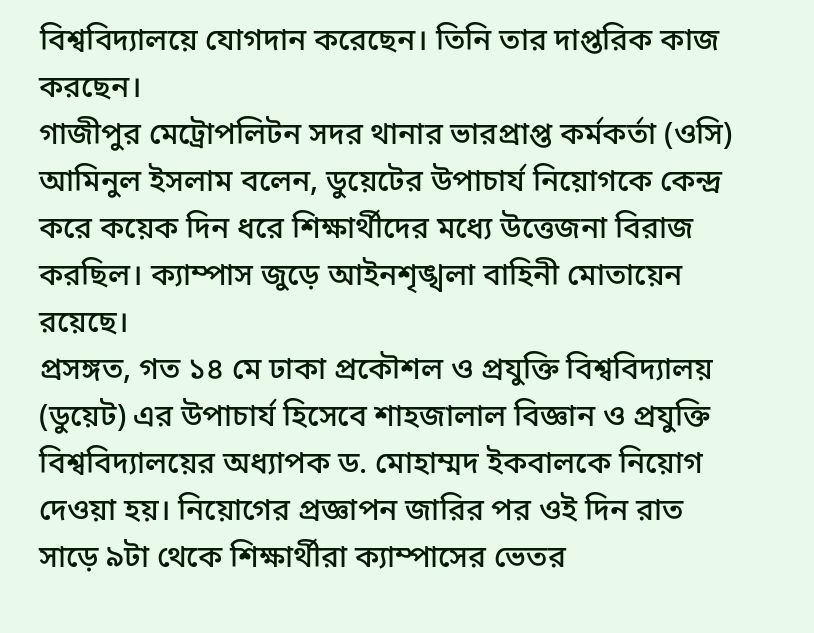বিশ্ববিদ্যালয়ে যোগদান করেছেন। তিনি তার দাপ্তরিক কাজ করছেন।
গাজীপুর মেট্রোপলিটন সদর থানার ভারপ্রাপ্ত কর্মকর্তা (ওসি) আমিনুল ইসলাম বলেন, ডুয়েটের উপাচার্য নিয়োগকে কেন্দ্র করে কয়েক দিন ধরে শিক্ষার্থীদের মধ্যে উত্তেজনা বিরাজ করছিল। ক্যাম্পাস জুড়ে আইনশৃঙ্খলা বাহিনী মোতায়েন রয়েছে।
প্রসঙ্গত, গত ১৪ মে ঢাকা প্রকৌশল ও প্রযুক্তি বিশ্ববিদ্যালয় (ডুয়েট) এর উপাচার্য হিসেবে শাহজালাল বিজ্ঞান ও প্রযুক্তি বিশ্ববিদ্যালয়ের অধ্যাপক ড. মোহাম্মদ ইকবালকে নিয়োগ দেওয়া হয়। নিয়োগের প্রজ্ঞাপন জারির পর ওই দিন রাত সাড়ে ৯টা থেকে শিক্ষার্থীরা ক্যাম্পাসের ভেতর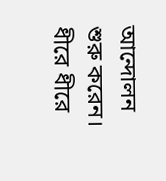আন্দোলন শুরু করেন। ধীরে ধীরে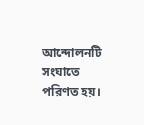আন্দোলনটি সংঘাতে পরিণত হয়।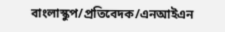বাংলাস্কুপ/প্রতিবেদক/এনআইএন